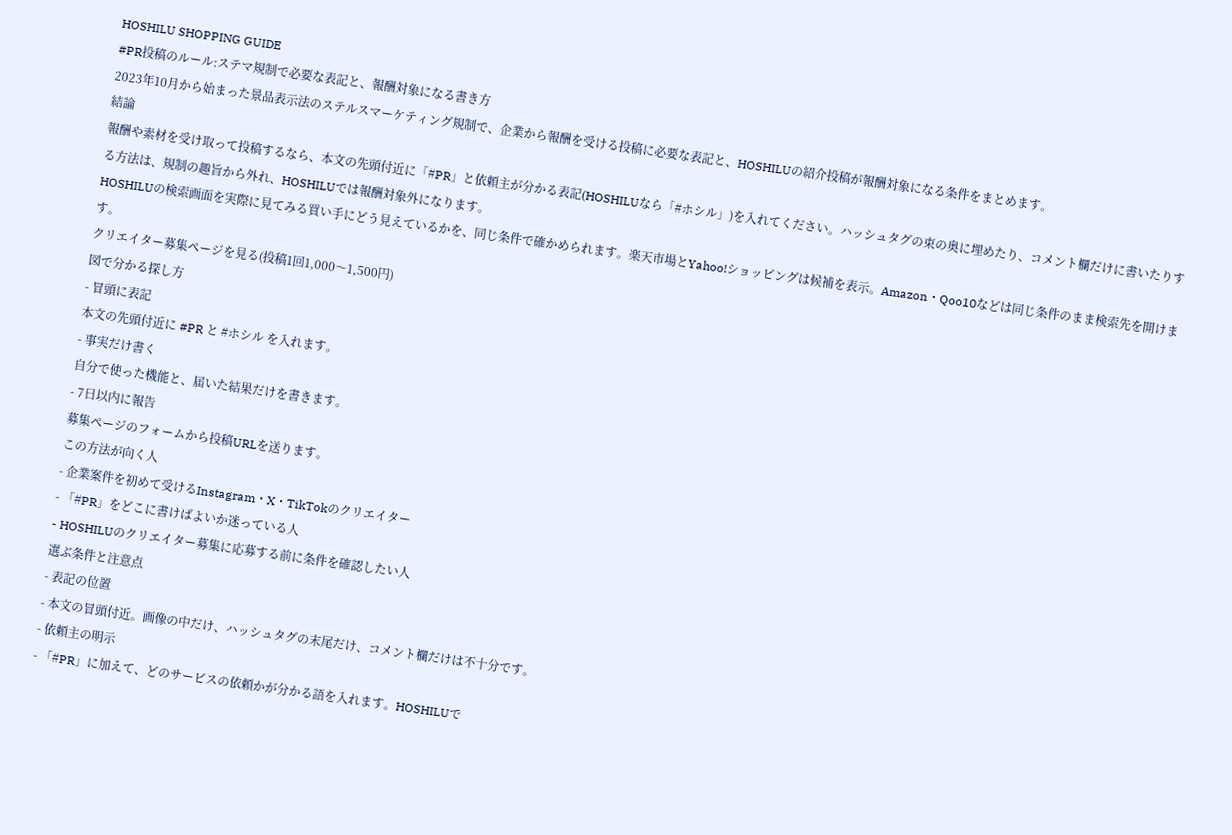HOSHILU SHOPPING GUIDE
#PR投稿のルール:ステマ規制で必要な表記と、報酬対象になる書き方
2023年10月から始まった景品表示法のステルスマーケティング規制で、企業から報酬を受ける投稿に必要な表記と、HOSHILUの紹介投稿が報酬対象になる条件をまとめます。
結論
報酬や素材を受け取って投稿するなら、本文の先頭付近に「#PR」と依頼主が分かる表記(HOSHILUなら「#ホシル」)を入れてください。ハッシュタグの束の奥に埋めたり、コメント欄だけに書いたりする方法は、規制の趣旨から外れ、HOSHILUでは報酬対象外になります。
HOSHILUの検索画面を実際に見てみる買い手にどう見えているかを、同じ条件で確かめられます。楽天市場とYahoo!ショッピングは候補を表示。Amazon・Qoo10などは同じ条件のまま検索先を開けます。
クリエイター募集ページを見る(投稿1回1,000〜1,500円)
図で分かる探し方
- 冒頭に表記
本文の先頭付近に #PR と #ホシル を入れます。
- 事実だけ書く
自分で使った機能と、届いた結果だけを書きます。
- 7日以内に報告
募集ページのフォームから投稿URLを送ります。
この方法が向く人
- 企業案件を初めて受けるInstagram・X・TikTokのクリエイター
- 「#PR」をどこに書けばよいか迷っている人
- HOSHILUのクリエイター募集に応募する前に条件を確認したい人
選ぶ条件と注意点
- 表記の位置
- 本文の冒頭付近。画像の中だけ、ハッシュタグの末尾だけ、コメント欄だけは不十分です。
- 依頼主の明示
- 「#PR」に加えて、どのサービスの依頼かが分かる語を入れます。HOSHILUで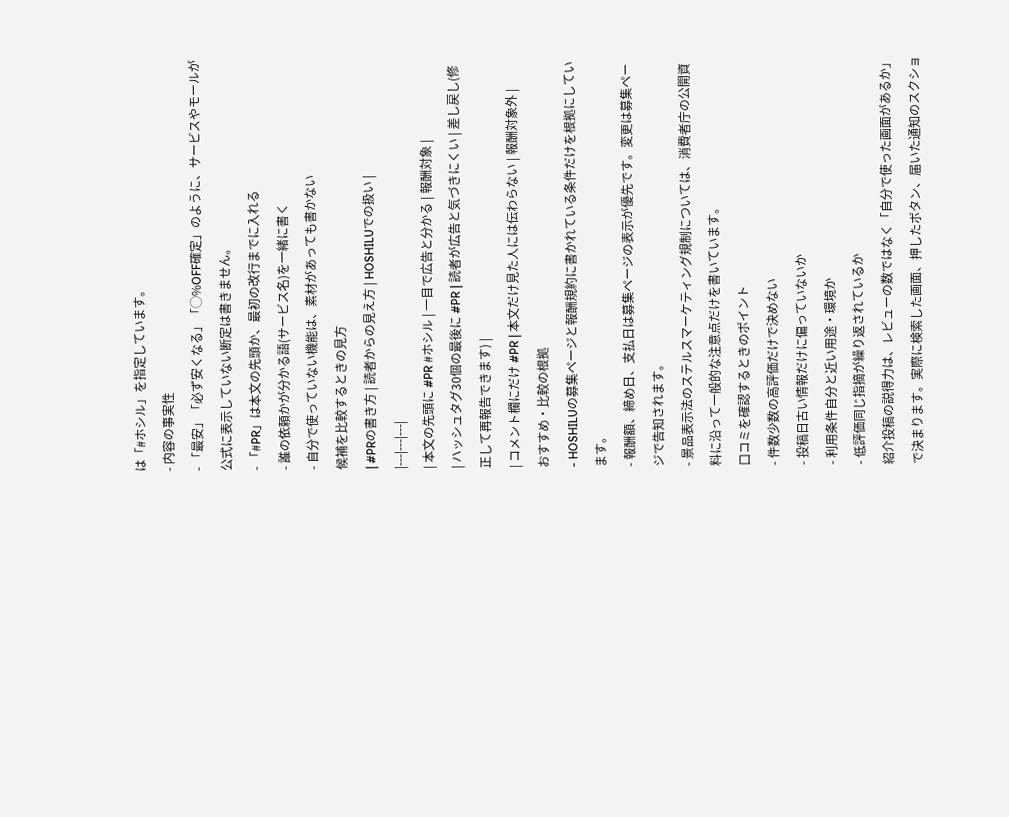は「#ホシル」を指定しています。
- 内容の事実性
- 「最安」「必ず安くなる」「◯%OFF確定」のように、サービスやモールが公式に表示していない断定は書きません。
- 「#PR」は本文の先頭か、最初の改行までに入れる
- 誰の依頼かが分かる語(サービス名)を一緒に書く
- 自分で使っていない機能は、素材があっても書かない
候補を比較するときの見方
| #PRの書き方 | 読者からの見え方 | HOSHILUでの扱い |
|---|---|---|
| 本文の先頭に #PR #ホシル | 一目で広告と分かる | 報酬対象 |
| ハッシュタグ30個の最後に #PR | 読者が広告と気づきにくい | 差し戻し(修正して再報告できます) |
| コメント欄にだけ #PR | 本文だけ見た人には伝わらない | 報酬対象外 |
おすすめ・比較の根拠
- HOSHILUの募集ページと報酬規約に書かれている条件だけを根拠にしています。
- 報酬額、締め日、支払日は募集ページの表示が優先です。変更は募集ページで告知されます。
- 景品表示法のステルスマーケティング規制については、消費者庁の公開資料に沿って一般的な注意点だけを書いています。
口コミを確認するときのポイント
- 件数少数の高評価だけで決めない
- 投稿日古い情報だけに偏っていないか
- 利用条件自分と近い用途・環境か
- 低評価同じ指摘が繰り返されているか
紹介投稿の説得力は、レビューの数ではなく「自分で使った画面があるか」で決まります。実際に検索した画面、押したボタン、届いた通知のスクショ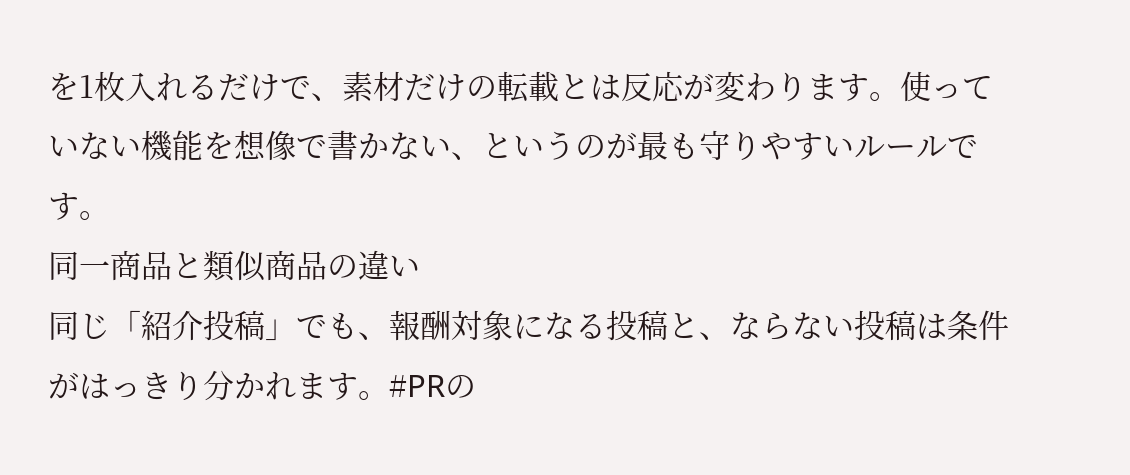を1枚入れるだけで、素材だけの転載とは反応が変わります。使っていない機能を想像で書かない、というのが最も守りやすいルールです。
同一商品と類似商品の違い
同じ「紹介投稿」でも、報酬対象になる投稿と、ならない投稿は条件がはっきり分かれます。#PRの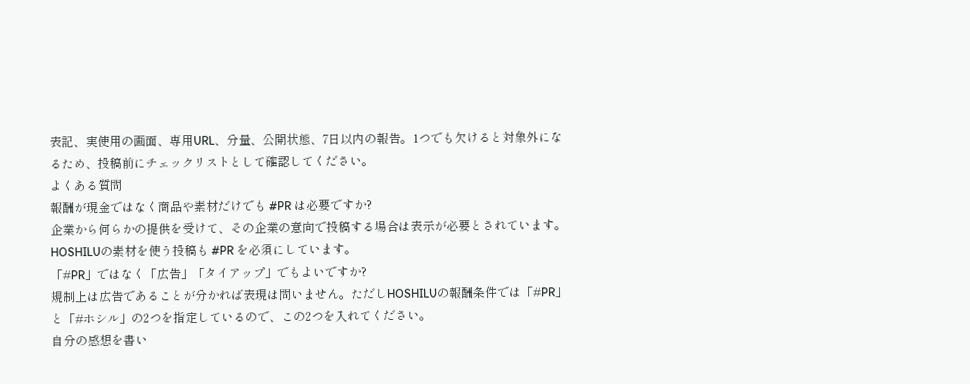表記、実使用の画面、専用URL、分量、公開状態、7日以内の報告。1つでも欠けると対象外になるため、投稿前にチェックリストとして確認してください。
よくある質問
報酬が現金ではなく商品や素材だけでも #PR は必要ですか?
企業から何らかの提供を受けて、その企業の意向で投稿する場合は表示が必要とされています。HOSHILUの素材を使う投稿も #PR を必須にしています。
「#PR」ではなく「広告」「タイアップ」でもよいですか?
規制上は広告であることが分かれば表現は問いません。ただしHOSHILUの報酬条件では「#PR」と「#ホシル」の2つを指定しているので、この2つを入れてください。
自分の感想を書い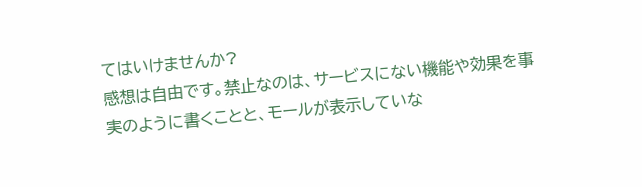てはいけませんか?
感想は自由です。禁止なのは、サービスにない機能や効果を事実のように書くことと、モールが表示していな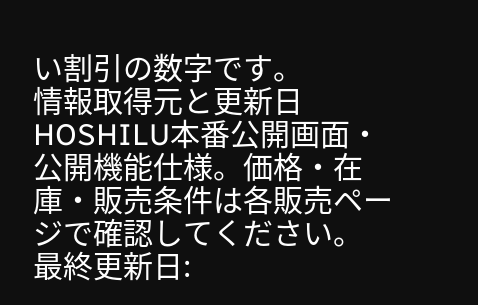い割引の数字です。
情報取得元と更新日
HOSHILU本番公開画面・公開機能仕様。価格・在庫・販売条件は各販売ページで確認してください。
最終更新日: